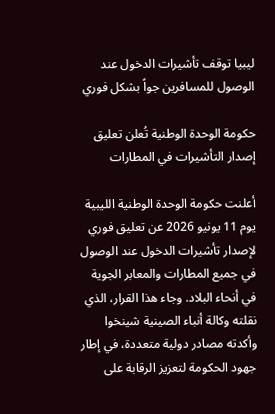ليبيا توقف تأشيرات الدخول عند الوصول للمسافرين جواً بشكل فوري

حكومة الوحدة الوطنية تُعلن تعليق إصدار التأشيرات في المطارات

أعلنت حكومة الوحدة الوطنية الليبية يوم 11 يونيو 2026 عن تعليق فوري لإصدار تأشيرات الدخول عند الوصول في جميع المطارات والمعابر الجوية في أنحاء البلاد. وجاء هذا القرار، الذي نقلته وكالة أنباء الصينية شينخوا وأكدته مصادر دولية متعددة، في إطار جهود الحكومة لتعزيز الرقابة على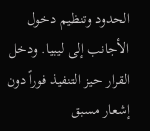الحدود وتنظيم دخول الأجانب إلى ليبيا. ودخل القرار حيز التنفيذ فوراً دون إشعار مسبق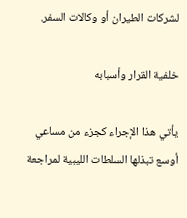لشركات الطيران أو وكالات السفر.

خلفية القرار وأسبابه

يأتي هذا الإجراء كجزء من مساعي أوسع تبذلها السلطات الليبية لمراجعة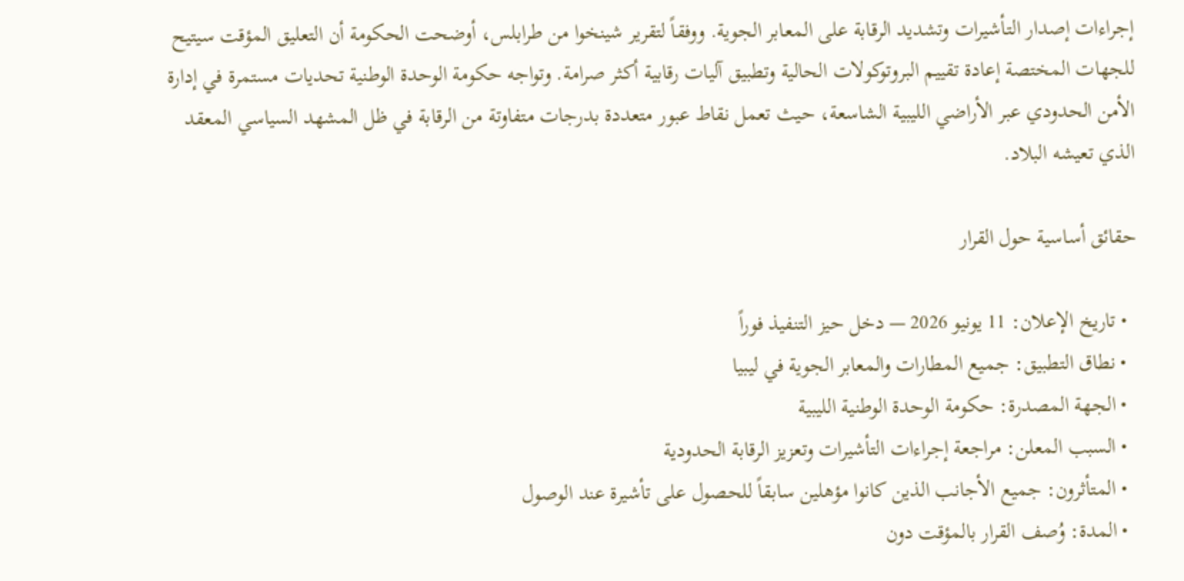إجراءات إصدار التأشيرات وتشديد الرقابة على المعابر الجوية. ووفقاً لتقرير شينخوا من طرابلس، أوضحت الحكومة أن التعليق المؤقت سيتيح للجهات المختصة إعادة تقييم البروتوكولات الحالية وتطبيق آليات رقابية أكثر صرامة. وتواجه حكومة الوحدة الوطنية تحديات مستمرة في إدارة الأمن الحدودي عبر الأراضي الليبية الشاسعة، حيث تعمل نقاط عبور متعددة بدرجات متفاوتة من الرقابة في ظل المشهد السياسي المعقد الذي تعيشه البلاد.

حقائق أساسية حول القرار

  • تاريخ الإعلان: 11 يونيو 2026 — دخل حيز التنفيذ فوراً
  • نطاق التطبيق: جميع المطارات والمعابر الجوية في ليبيا
  • الجهة المصدرة: حكومة الوحدة الوطنية الليبية
  • السبب المعلن: مراجعة إجراءات التأشيرات وتعزيز الرقابة الحدودية
  • المتأثرون: جميع الأجانب الذين كانوا مؤهلين سابقاً للحصول على تأشيرة عند الوصول
  • المدة: وُصف القرار بالمؤقت دون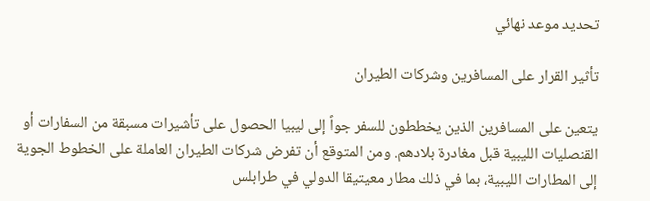تحديد موعد نهائي

تأثير القرار على المسافرين وشركات الطيران

يتعين على المسافرين الذين يخططون للسفر جواً إلى ليبيا الحصول على تأشيرات مسبقة من السفارات أو القنصليات الليبية قبل مغادرة بلادهم. ومن المتوقع أن تفرض شركات الطيران العاملة على الخطوط الجوية إلى المطارات الليبية، بما في ذلك مطار معيتيقا الدولي في طرابلس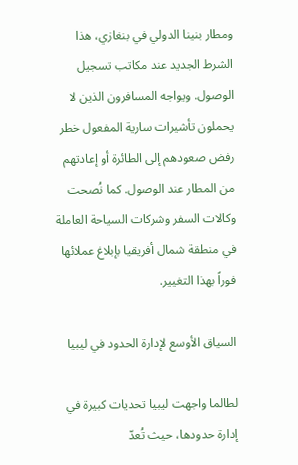ومطار بنينا الدولي في بنغازي، هذا الشرط الجديد عند مكاتب تسجيل الوصول. ويواجه المسافرون الذين لا يحملون تأشيرات سارية المفعول خطر رفض صعودهم إلى الطائرة أو إعادتهم من المطار عند الوصول. كما نُصحت وكالات السفر وشركات السياحة العاملة في منطقة شمال أفريقيا بإبلاغ عملائها فوراً بهذا التغيير.

السياق الأوسع لإدارة الحدود في ليبيا

لطالما واجهت ليبيا تحديات كبيرة في إدارة حدودها، حيث تُعدّ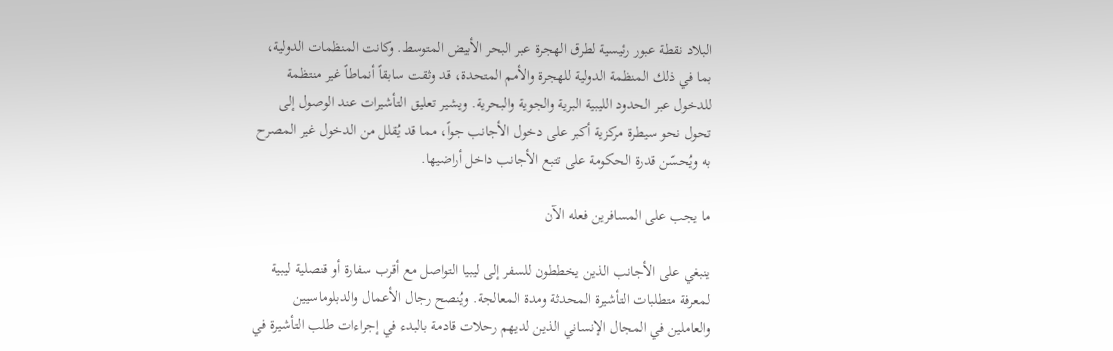البلاد نقطة عبور رئيسية لطرق الهجرة عبر البحر الأبيض المتوسط. وكانت المنظمات الدولية، بما في ذلك المنظمة الدولية للهجرة والأمم المتحدة، قد وثقت سابقاً أنماطاً غير منتظمة للدخول عبر الحدود الليبية البرية والجوية والبحرية. ويشير تعليق التأشيرات عند الوصول إلى تحول نحو سيطرة مركزية أكبر على دخول الأجانب جواً، مما قد يُقلل من الدخول غير المصرح به ويُحسّن قدرة الحكومة على تتبع الأجانب داخل أراضيها.

ما يجب على المسافرين فعله الآن

ينبغي على الأجانب الذين يخططون للسفر إلى ليبيا التواصل مع أقرب سفارة أو قنصلية ليبية لمعرفة متطلبات التأشيرة المحدثة ومدة المعالجة. ويُنصح رجال الأعمال والدبلوماسيين والعاملين في المجال الإنساني الذين لديهم رحلات قادمة بالبدء في إجراءات طلب التأشيرة في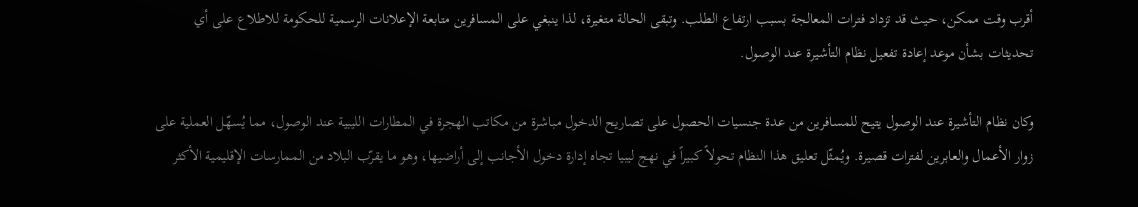أقرب وقت ممكن، حيث قد تزداد فترات المعالجة بسبب ارتفاع الطلب. وتبقى الحالة متغيرة، لذا ينبغي على المسافرين متابعة الإعلانات الرسمية للحكومة للاطلاع على أي تحديثات بشأن موعد إعادة تفعيل نظام التأشيرة عند الوصول.

وكان نظام التأشيرة عند الوصول يتيح للمسافرين من عدة جنسيات الحصول على تصاريح الدخول مباشرة من مكاتب الهجرة في المطارات الليبية عند الوصول، مما يُسهّل العملية على زوار الأعمال والعابرين لفترات قصيرة. ويُمثّل تعليق هذا النظام تحولاً كبيراً في نهج ليبيا تجاه إدارة دخول الأجانب إلى أراضيها، وهو ما يقرّب البلاد من الممارسات الإقليمية الأكثر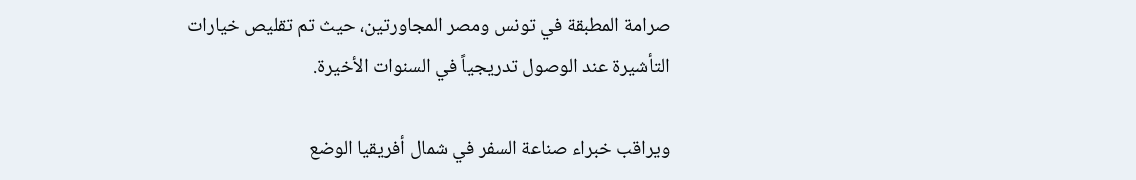صرامة المطبقة في تونس ومصر المجاورتين، حيث تم تقليص خيارات التأشيرة عند الوصول تدريجياً في السنوات الأخيرة.

ويراقب خبراء صناعة السفر في شمال أفريقيا الوضع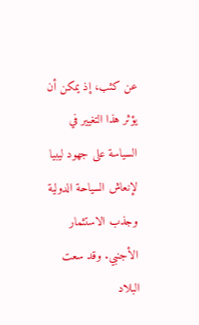عن كثب، إذ يمكن أن يؤثر هذا التغيير في السياسة على جهود ليبيا لإنعاش السياحة الدولية وجذب الاستثمار الأجنبي. وقد سعت البلاد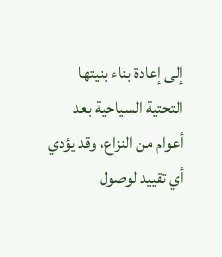إلى إعادة بناء بنيتها التحتية السياحية بعد أعوام من النزاع، وقد يؤدي أي تقييد لوصول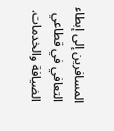المسافرين إلى إبطاء التعافي في قطاعي الضيافة والخدمات.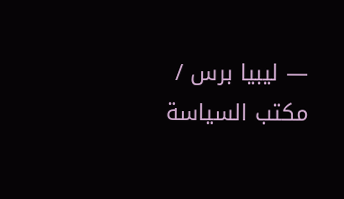— ليبيا برس / مكتب السياسة